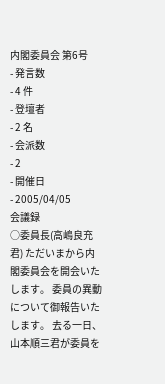内閣委員会 第6号
- 発言数
- 4 件
- 登壇者
- 2 名
- 会派数
- 2
- 開催日
- 2005/04/05
会議録
○委員長(高嶋良充君) ただいまから内閣委員会を開会いたします。 委員の異動について御報告いたします。 去る一日、山本順三君が委員を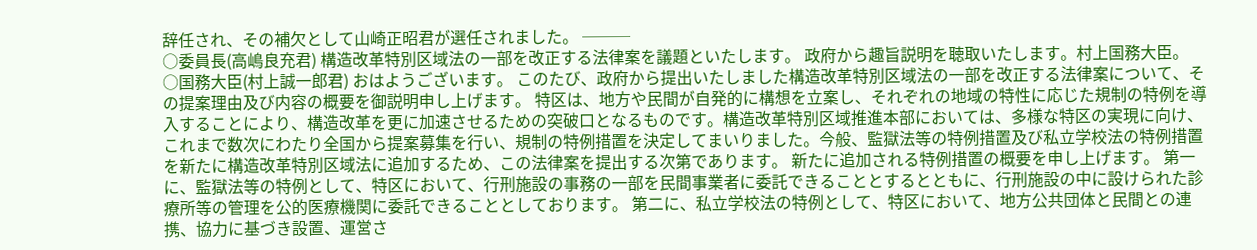辞任され、その補欠として山崎正昭君が選任されました。 ───
○委員長(高嶋良充君) 構造改革特別区域法の一部を改正する法律案を議題といたします。 政府から趣旨説明を聴取いたします。村上国務大臣。
○国務大臣(村上誠一郎君) おはようございます。 このたび、政府から提出いたしました構造改革特別区域法の一部を改正する法律案について、その提案理由及び内容の概要を御説明申し上げます。 特区は、地方や民間が自発的に構想を立案し、それぞれの地域の特性に応じた規制の特例を導入することにより、構造改革を更に加速させるための突破口となるものです。構造改革特別区域推進本部においては、多様な特区の実現に向け、これまで数次にわたり全国から提案募集を行い、規制の特例措置を決定してまいりました。今般、監獄法等の特例措置及び私立学校法の特例措置を新たに構造改革特別区域法に追加するため、この法律案を提出する次第であります。 新たに追加される特例措置の概要を申し上げます。 第一に、監獄法等の特例として、特区において、行刑施設の事務の一部を民間事業者に委託できることとするとともに、行刑施設の中に設けられた診療所等の管理を公的医療機関に委託できることとしております。 第二に、私立学校法の特例として、特区において、地方公共団体と民間との連携、協力に基づき設置、運営さ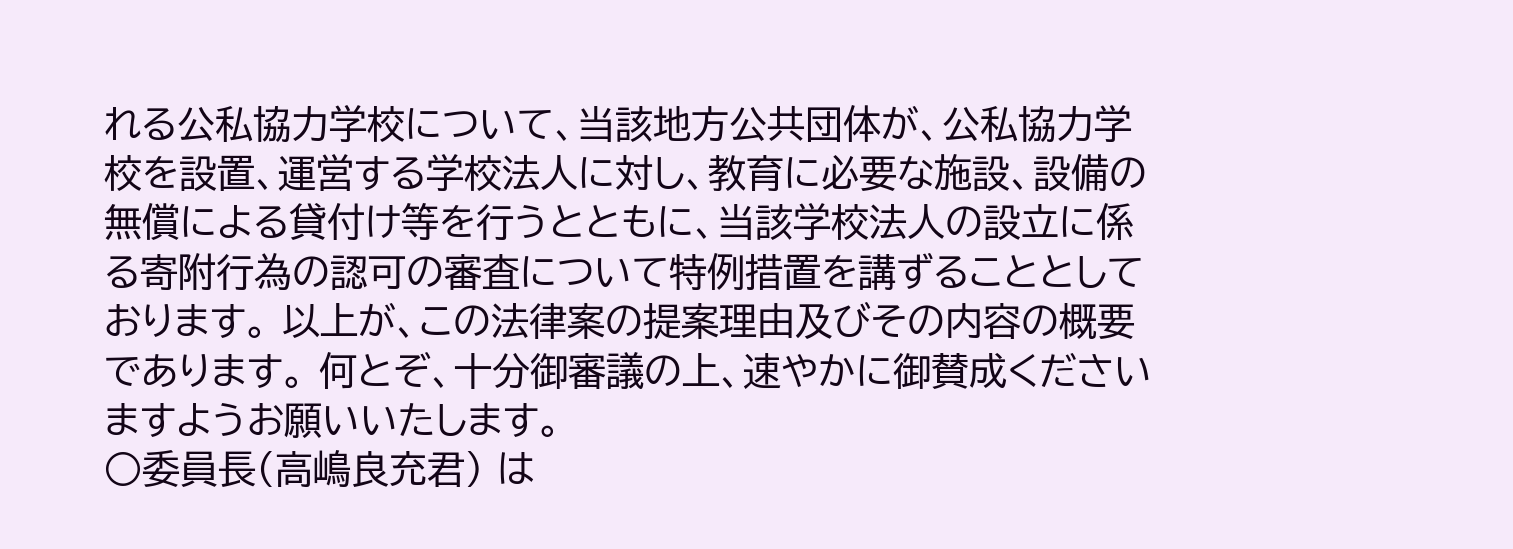れる公私協力学校について、当該地方公共団体が、公私協力学校を設置、運営する学校法人に対し、教育に必要な施設、設備の無償による貸付け等を行うとともに、当該学校法人の設立に係る寄附行為の認可の審査について特例措置を講ずることとしております。 以上が、この法律案の提案理由及びその内容の概要であります。 何とぞ、十分御審議の上、速やかに御賛成くださいますようお願いいたします。
○委員長(高嶋良充君) は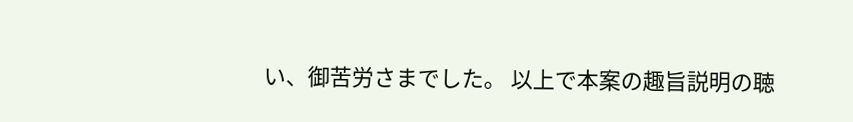い、御苦労さまでした。 以上で本案の趣旨説明の聴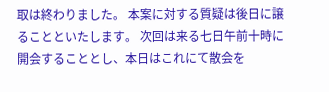取は終わりました。 本案に対する質疑は後日に譲ることといたします。 次回は来る七日午前十時に開会することとし、本日はこれにて散会を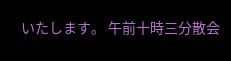いたします。 午前十時三分散会